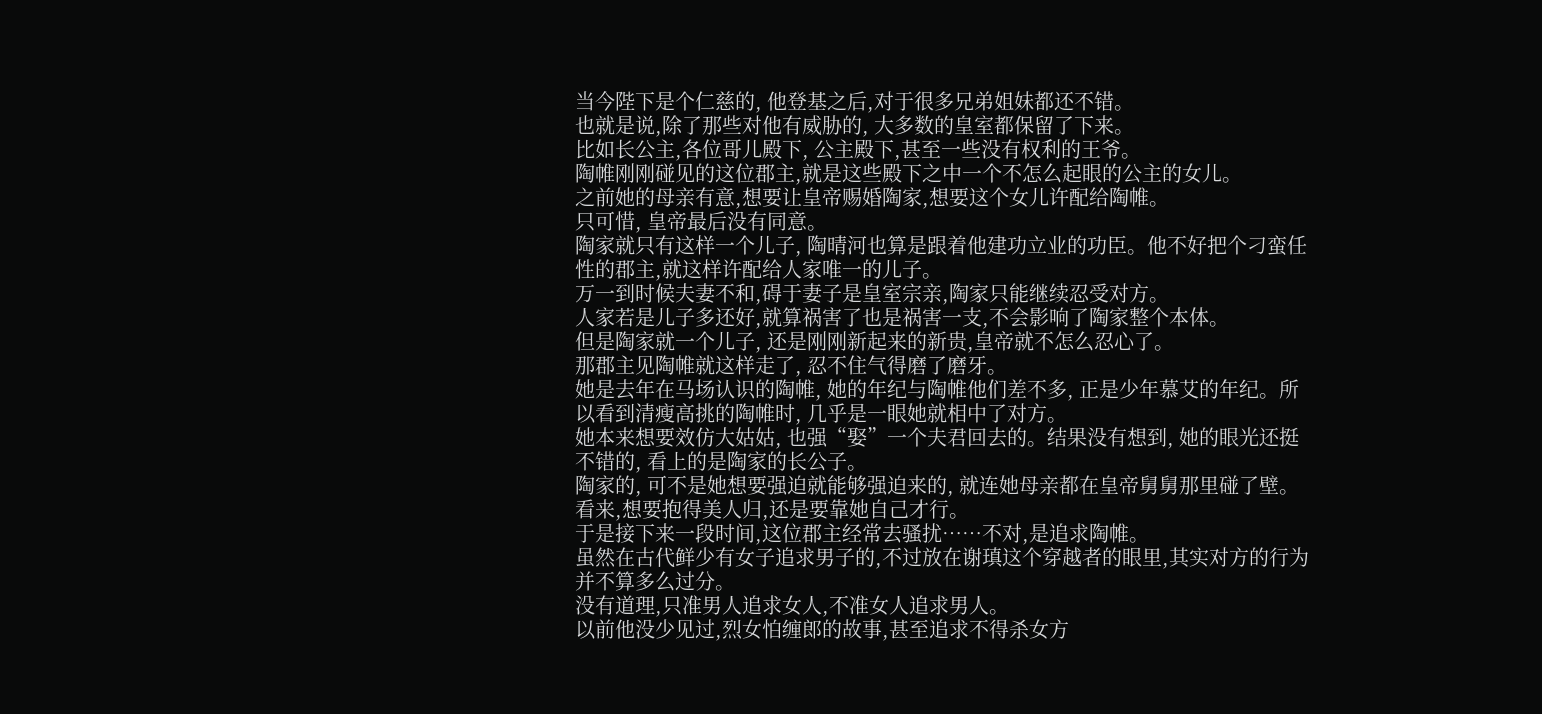当今陛下是个仁慈的, 他登基之后,对于很多兄弟姐妹都还不错。
也就是说,除了那些对他有威胁的, 大多数的皇室都保留了下来。
比如长公主,各位哥儿殿下, 公主殿下,甚至一些没有权利的王爷。
陶帷刚刚碰见的这位郡主,就是这些殿下之中一个不怎么起眼的公主的女儿。
之前她的母亲有意,想要让皇帝赐婚陶家,想要这个女儿许配给陶帷。
只可惜, 皇帝最后没有同意。
陶家就只有这样一个儿子, 陶晴河也算是跟着他建功立业的功臣。他不好把个刁蛮任性的郡主,就这样许配给人家唯一的儿子。
万一到时候夫妻不和,碍于妻子是皇室宗亲,陶家只能继续忍受对方。
人家若是儿子多还好,就算祸害了也是祸害一支,不会影响了陶家整个本体。
但是陶家就一个儿子, 还是刚刚新起来的新贵,皇帝就不怎么忍心了。
那郡主见陶帷就这样走了, 忍不住气得磨了磨牙。
她是去年在马场认识的陶帷, 她的年纪与陶帷他们差不多, 正是少年慕艾的年纪。所以看到清瘦高挑的陶帷时, 几乎是一眼她就相中了对方。
她本来想要效仿大姑姑, 也强“娶”一个夫君回去的。结果没有想到, 她的眼光还挺不错的, 看上的是陶家的长公子。
陶家的, 可不是她想要强迫就能够强迫来的, 就连她母亲都在皇帝舅舅那里碰了壁。
看来,想要抱得美人归,还是要靠她自己才行。
于是接下来一段时间,这位郡主经常去骚扰……不对,是追求陶帷。
虽然在古代鲜少有女子追求男子的,不过放在谢瑱这个穿越者的眼里,其实对方的行为并不算多么过分。
没有道理,只准男人追求女人,不准女人追求男人。
以前他没少见过,烈女怕缠郎的故事,甚至追求不得杀女方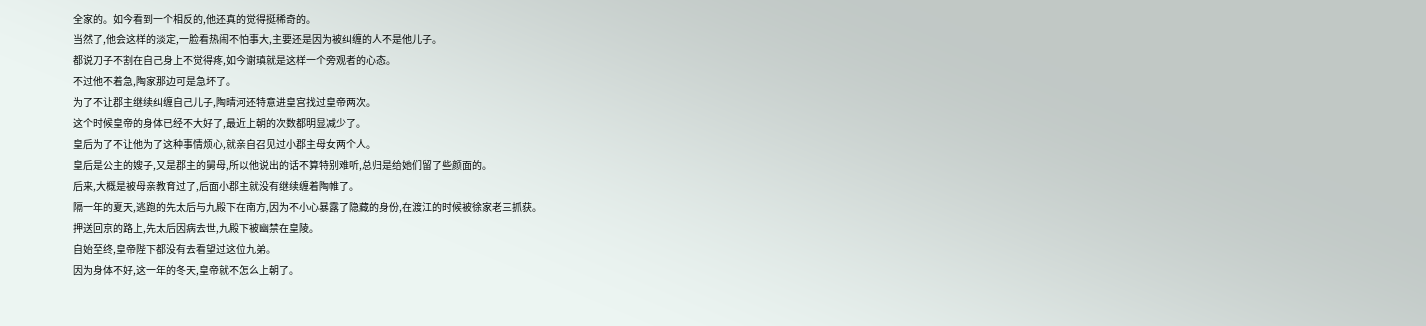全家的。如今看到一个相反的,他还真的觉得挺稀奇的。
当然了,他会这样的淡定,一脸看热闹不怕事大,主要还是因为被纠缠的人不是他儿子。
都说刀子不割在自己身上不觉得疼,如今谢瑱就是这样一个旁观者的心态。
不过他不着急,陶家那边可是急坏了。
为了不让郡主继续纠缠自己儿子,陶晴河还特意进皇宫找过皇帝两次。
这个时候皇帝的身体已经不大好了,最近上朝的次数都明显减少了。
皇后为了不让他为了这种事情烦心,就亲自召见过小郡主母女两个人。
皇后是公主的嫂子,又是郡主的舅母,所以他说出的话不算特别难听,总归是给她们留了些颜面的。
后来,大概是被母亲教育过了,后面小郡主就没有继续缠着陶帷了。
隔一年的夏天,逃跑的先太后与九殿下在南方,因为不小心暴露了隐藏的身份,在渡江的时候被徐家老三抓获。
押送回京的路上,先太后因病去世,九殿下被幽禁在皇陵。
自始至终,皇帝陛下都没有去看望过这位九弟。
因为身体不好,这一年的冬天,皇帝就不怎么上朝了。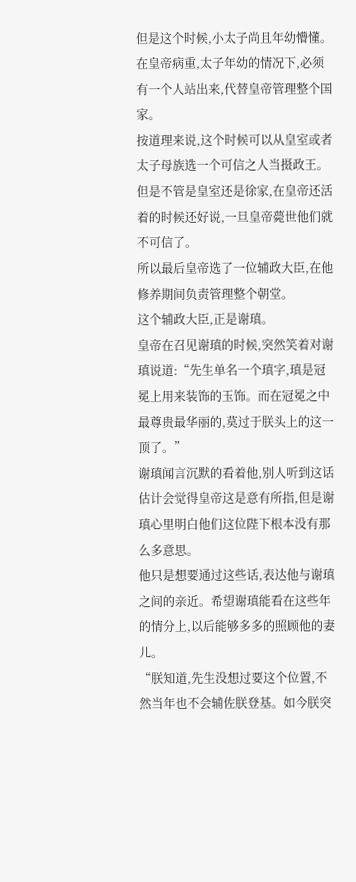但是这个时候,小太子尚且年幼懵懂。在皇帝病重,太子年幼的情况下,必须有一个人站出来,代替皇帝管理整个国家。
按道理来说,这个时候可以从皇室或者太子母族选一个可信之人当摄政王。
但是不管是皇室还是徐家,在皇帝还活着的时候还好说,一旦皇帝薨世他们就不可信了。
所以最后皇帝选了一位辅政大臣,在他修养期间负责管理整个朝堂。
这个辅政大臣,正是谢瑱。
皇帝在召见谢瑱的时候,突然笑着对谢瑱说道:“先生单名一个瑱字,瑱是冠冕上用来装饰的玉饰。而在冠冕之中最尊贵最华丽的,莫过于朕头上的这一顶了。”
谢瑱闻言沉默的看着他,别人听到这话估计会觉得皇帝这是意有所指,但是谢瑱心里明白他们这位陛下根本没有那么多意思。
他只是想要通过这些话,表达他与谢瑱之间的亲近。希望谢瑱能看在这些年的情分上,以后能够多多的照顾他的妻儿。
“朕知道,先生没想过要这个位置,不然当年也不会辅佐朕登基。如今朕突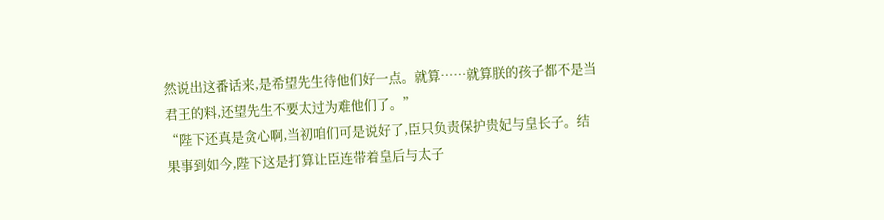然说出这番话来,是希望先生待他们好一点。就算……就算朕的孩子都不是当君王的料,还望先生不要太过为难他们了。”
“陛下还真是贪心啊,当初咱们可是说好了,臣只负责保护贵妃与皇长子。结果事到如今,陛下这是打算让臣连带着皇后与太子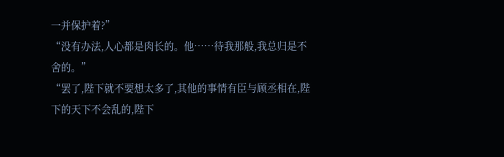一并保护着?”
“没有办法,人心都是肉长的。他……待我那般,我总归是不舍的。”
“罢了,陛下就不要想太多了,其他的事情有臣与顾丞相在,陛下的天下不会乱的,陛下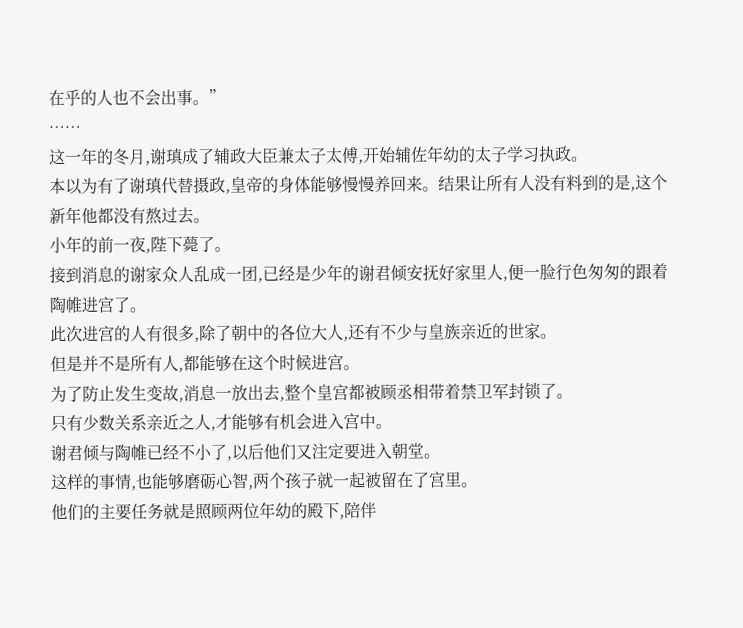在乎的人也不会出事。”
……
这一年的冬月,谢瑱成了辅政大臣兼太子太傅,开始辅佐年幼的太子学习执政。
本以为有了谢瑱代替摄政,皇帝的身体能够慢慢养回来。结果让所有人没有料到的是,这个新年他都没有熬过去。
小年的前一夜,陛下薨了。
接到消息的谢家众人乱成一团,已经是少年的谢君倾安抚好家里人,便一脸行色匆匆的跟着陶帷进宫了。
此次进宫的人有很多,除了朝中的各位大人,还有不少与皇族亲近的世家。
但是并不是所有人,都能够在这个时候进宫。
为了防止发生变故,消息一放出去,整个皇宫都被顾丞相带着禁卫军封锁了。
只有少数关系亲近之人,才能够有机会进入宫中。
谢君倾与陶帷已经不小了,以后他们又注定要进入朝堂。
这样的事情,也能够磨砺心智,两个孩子就一起被留在了宫里。
他们的主要任务就是照顾两位年幼的殿下,陪伴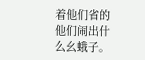着他们省的他们闹出什么幺蛾子。